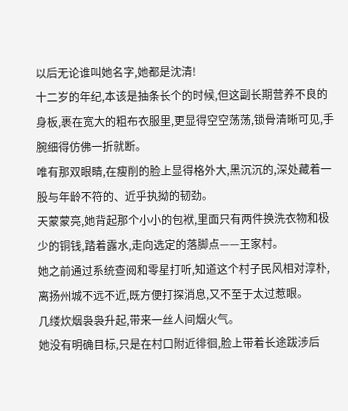以后无论谁叫她名字,她都是沈清!
十二岁的年纪,本该是抽条长个的时候,但这副长期营养不良的身板,裹在宽大的粗布衣服里,更显得空空荡荡,锁骨清晰可见,手腕细得仿佛一折就断。
唯有那双眼睛,在瘦削的脸上显得格外大,黑沉沉的,深处藏着一股与年龄不符的、近乎执拗的韧劲。
天蒙蒙亮,她背起那个小小的包袱,里面只有两件换洗衣物和极少的铜钱,踏着露水,走向选定的落脚点——王家村。
她之前通过系统查阅和零星打听,知道这个村子民风相对淳朴,离扬州城不远不近,既方便打探消息,又不至于太过惹眼。
几缕炊烟袅袅升起,带来一丝人间烟火气。
她没有明确目标,只是在村口附近徘徊,脸上带着长途跋涉后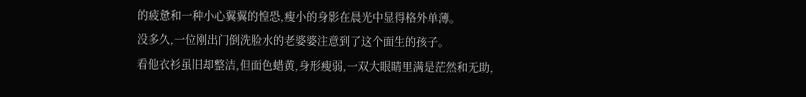的疲惫和一种小心翼翼的惶恐,瘦小的身影在晨光中显得格外单薄。
没多久,一位刚出门倒洗脸水的老婆婆注意到了这个面生的孩子。
看他衣衫虽旧却整洁,但面色蜡黄,身形瘦弱,一双大眼睛里满是茫然和无助,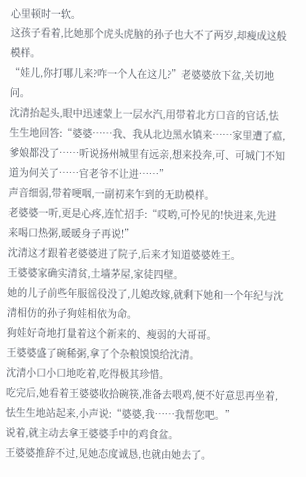心里顿时一软。
这孩子看着,比她那个虎头虎脑的孙子也大不了两岁,却瘦成这般模样。
“娃儿,你打哪儿来?咋一个人在这儿?”老婆婆放下盆,关切地问。
沈清抬起头,眼中迅速蒙上一层水汽,用带着北方口音的官话,怯生生地回答:“婆婆……我、我从北边黑水镇来……家里遭了瘟,爹娘都没了……听说扬州城里有远亲,想来投奔,可、可城门不知道为何关了……官老爷不让进……”
声音细弱,带着哽咽,一副初来乍到的无助模样。
老婆婆一听,更是心疼,连忙招手:“哎哟,可怜见的!快进来,先进来喝口热粥,暖暖身子再说!”
沈清这才跟着老婆婆进了院子,后来才知道婆婆姓王。
王婆婆家确实清贫,土墙茅屋,家徒四壁。
她的儿子前些年服徭役没了,儿媳改嫁,就剩下她和一个年纪与沈清相仿的孙子狗娃相依为命。
狗娃好奇地打量着这个新来的、瘦弱的大哥哥。
王婆婆盛了碗稀粥,拿了个杂粮馍馍给沈清。
沈清小口小口地吃着,吃得极其珍惜。
吃完后,她看着王婆婆收拾碗筷,准备去喂鸡,便不好意思再坐着,怯生生地站起来,小声说:“婆婆,我……我帮您吧。”
说着,就主动去拿王婆婆手中的鸡食盆。
王婆婆推辞不过,见她态度诚恳,也就由她去了。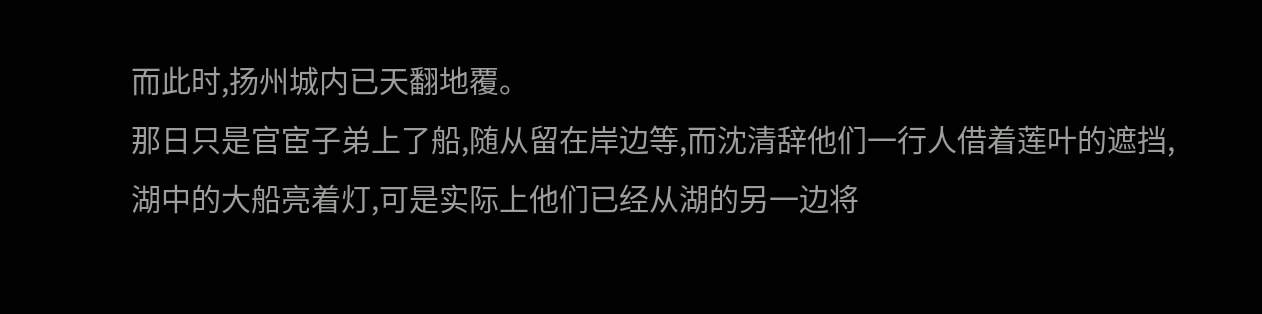而此时,扬州城内已天翻地覆。
那日只是官宦子弟上了船,随从留在岸边等,而沈清辞他们一行人借着莲叶的遮挡,湖中的大船亮着灯,可是实际上他们已经从湖的另一边将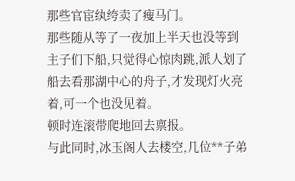那些官宦纨绔卖了瘦马门。
那些随从等了一夜加上半天也没等到主子们下船,只觉得心惊肉跳,派人划了船去看那湖中心的舟子,才发现灯火亮着,可一个也没见着。
顿时连滚带爬地回去禀报。
与此同时,冰玉阁人去楼空,几位**子弟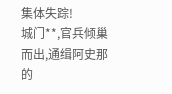集体失踪!
城门**,官兵倾巢而出,通缉阿史那的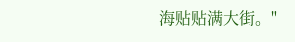海贴贴满大街。"